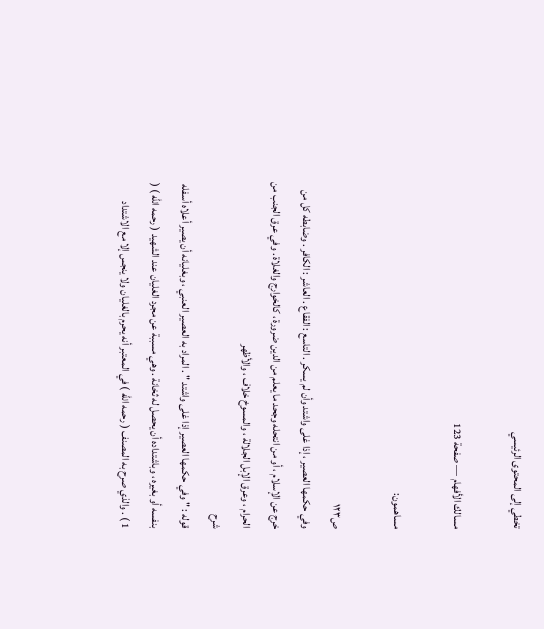تخطي إلى المحتوى الرئيسي

مسالك الأفهام — صفحة 123

مساهمون:

ص١٢٣
وفي حكمها العصير ، إذا غلى واشتد وأن لم يسكر . التاسع : الفقاع . العاشر : الكافر . وضابطه كل من خرج عن الإسلام ، أو من انتحله وجحد ما يعلم من الدين ضرورة ، كالخوارج والغلاة . وفي عرق الجنب من الحرام ، وعرق الإبل الجلالة ، والمسوخ خلاف ، والأظهر
شرح
قوله : " وفي حكمها العصير إذا غلى واشتد " . المراد به العصير العنبي ، وبغليانه أن يصير أعلاه أسفله بنفسه أو بغيره ، وباشتداده أن يحصل له ثخانة . وهي مسببة عن مجرد الغليان عند الشهيد ( رحمه الله ) ( 1 ) . والذي صرح به المصنف ( رحمه الله ) في المعتبر أنه يحرم بالغليان ولا ينجس إلا مع الاشتداد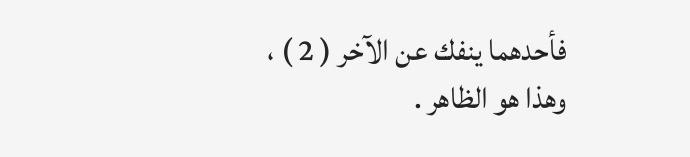فأحدهما ينفك عن الآخر ( 2 ) ، وهذا هو الظاهر .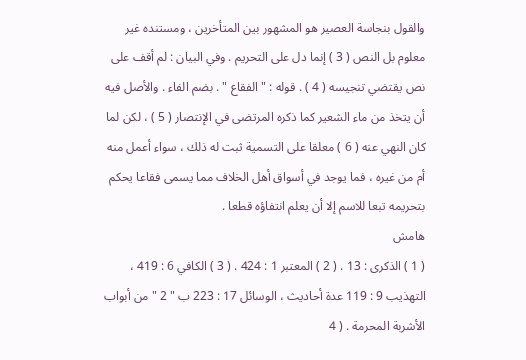والقول بنجاسة العصير هو المشهور بين المتأخرين ، ومستنده غير معلوم بل النص ( 3 ) إنما دل على التحريم . وفي البيان : لم أقف على نص يقتضي تنجيسه ( 4 ) . قوله : " الفقاع " . بضم الفاء . والأصل فيه أن يتخذ من ماء الشعير كما ذكره المرتضى في الإنتصار ( 5 ) ، لكن لما كان النهي عنه ( 6 ) معلقا على التسمية ثبت له ذلك ، سواء أعمل منه أم من غيره ، فما يوجد في أسواق أهل الخلاف مما يسمى فقاعا يحكم بتحريمه تبعا للاسم إلا أن يعلم انتفاؤه قطعا .
هامش
( 1 ) الذكرى : 13 . ( 2 ) المعتبر 1 : 424 . ( 3 ) الكافي 6 : 419 ، التهذيب 9 : 119 عدة أحاديث ، الوسائل 17 : 223 ب " 2 " من أبواب الأشربة المحرمة . ( 4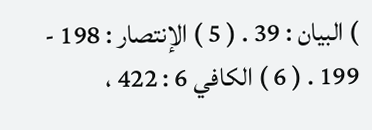) البيان : 39 . ( 5 ) الإنتصار : 198 - 199 . ( 6 ) الكافي 6 : 422 ،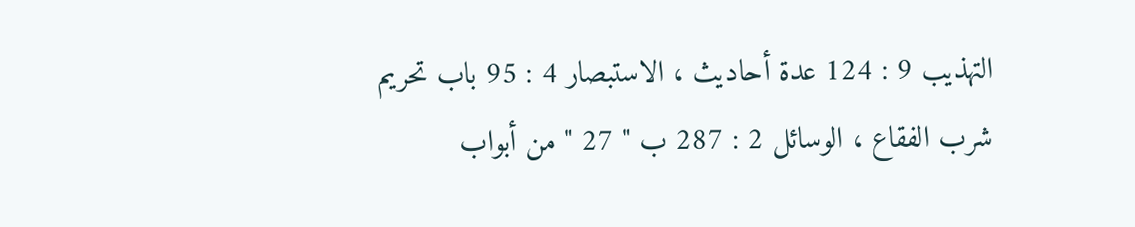التهذيب 9 : 124 عدة أحاديث ، الاستبصار 4 : 95 باب تحريم شرب الفقاع ، الوسائل 2 : 287 ب " 27 " من أبواب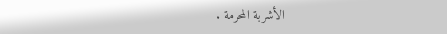الأشربة المحرمة .